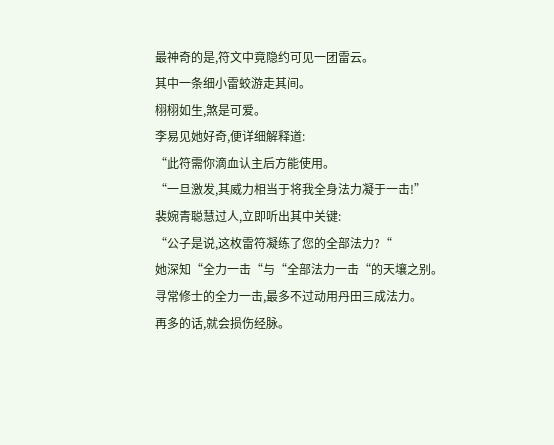最神奇的是,符文中竟隐约可见一团雷云。
其中一条细小雷蛟游走其间。
栩栩如生,煞是可爱。
李易见她好奇,便详细解释道:
“此符需你滴血认主后方能使用。
“一旦激发,其威力相当于将我全身法力凝于一击!”
裴婉青聪慧过人,立即听出其中关键:
“公子是说,这枚雷符凝练了您的全部法力?“
她深知“全力一击“与“全部法力一击“的天壤之别。
寻常修士的全力一击,最多不过动用丹田三成法力。
再多的话,就会损伤经脉。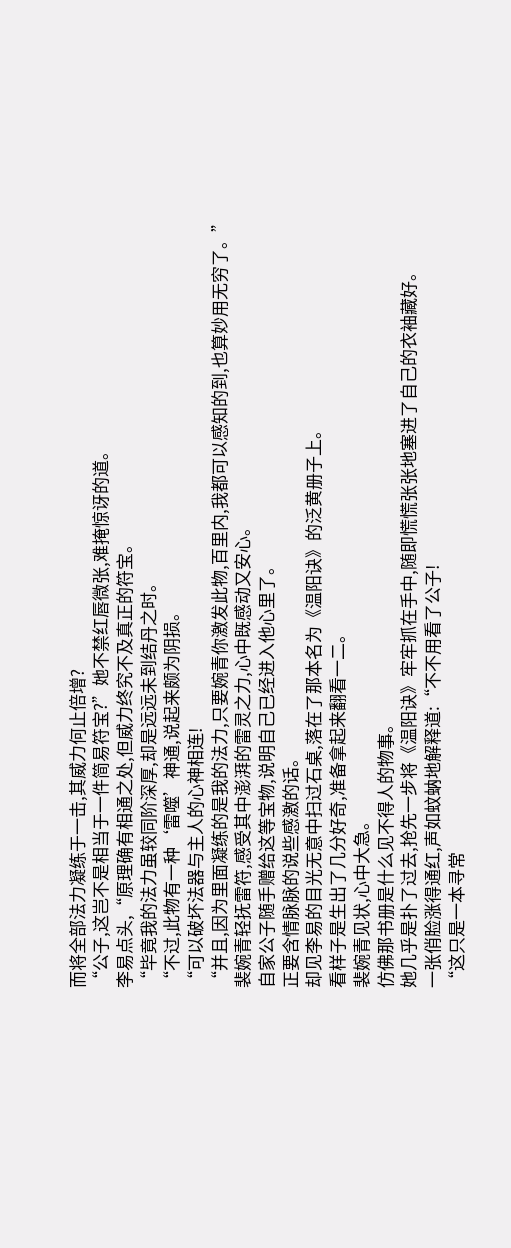而将全部法力凝练于一击,其威力何止倍增?
“公子,这岂不是相当于一件简易符宝?”她不禁红唇微张,难掩惊讶的道。
李易点头,“原理确有相通之处,但威力终究不及真正的符宝。
“毕竟我的法力虽较同阶深厚,却是远远未到结丹之时。
“不过,此物有一种‘雷噬’神通,说起来颇为阴损。
“可以破坏法器与主人的心神相连!
“并且,因为里面凝练的是我的法力,只要婉青你激发此物,百里内,我都可以感知的到,也算妙用无穷了。”
裴婉青轻抚雷符,感受其中澎湃的雷灵之力,心中既感动又安心。
自家公子随手赠给这等宝物,说明自己已经进入他心里了。
正要含情脉脉的说些感激的话。
却见李易的目光无意中扫过石桌,落在了那本名为《温阳诀》的泛黄册子上。
看样子是生出了几分好奇,准备拿起来翻看一二。
裴婉青见状,心中大急。
仿佛那书册是什么见不得人的物事。
她几乎是扑了过去,抢先一步将《温阳诀》牢牢抓在手中,随即慌慌张张地塞进了自己的衣袖藏好。
一张俏脸涨得通红,声如蚊蚋地解释道:“不不用看了公子!
“这只是一本寻常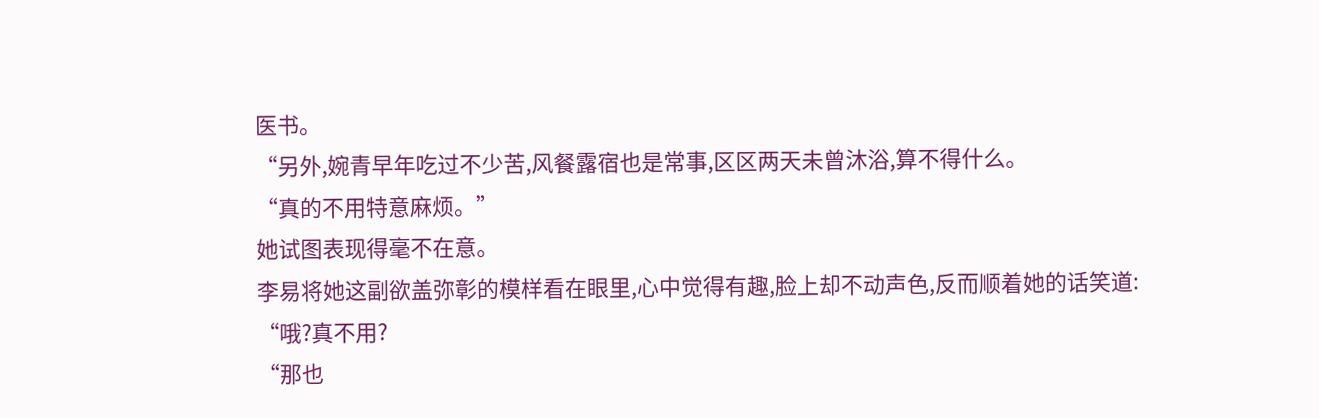医书。
“另外,婉青早年吃过不少苦,风餐露宿也是常事,区区两天未曾沐浴,算不得什么。
“真的不用特意麻烦。”
她试图表现得毫不在意。
李易将她这副欲盖弥彰的模样看在眼里,心中觉得有趣,脸上却不动声色,反而顺着她的话笑道:
“哦?真不用?
“那也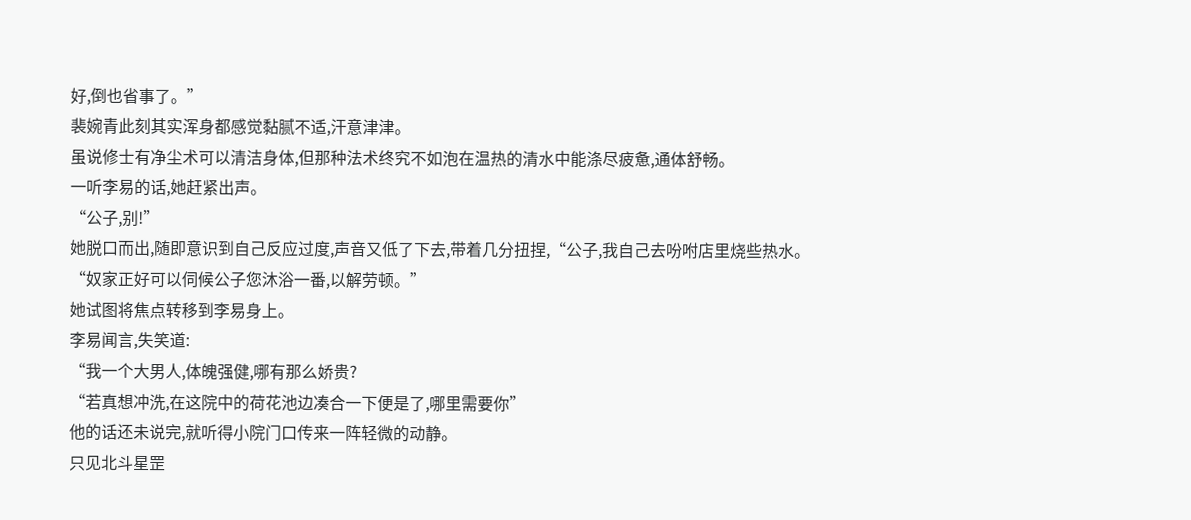好,倒也省事了。”
裴婉青此刻其实浑身都感觉黏腻不适,汗意津津。
虽说修士有净尘术可以清洁身体,但那种法术终究不如泡在温热的清水中能涤尽疲惫,通体舒畅。
一听李易的话,她赶紧出声。
“公子,别!”
她脱口而出,随即意识到自己反应过度,声音又低了下去,带着几分扭捏,“公子,我自己去吩咐店里烧些热水。
“奴家正好可以伺候公子您沐浴一番,以解劳顿。”
她试图将焦点转移到李易身上。
李易闻言,失笑道:
“我一个大男人,体魄强健,哪有那么娇贵?
“若真想冲洗,在这院中的荷花池边凑合一下便是了,哪里需要你”
他的话还未说完,就听得小院门口传来一阵轻微的动静。
只见北斗星罡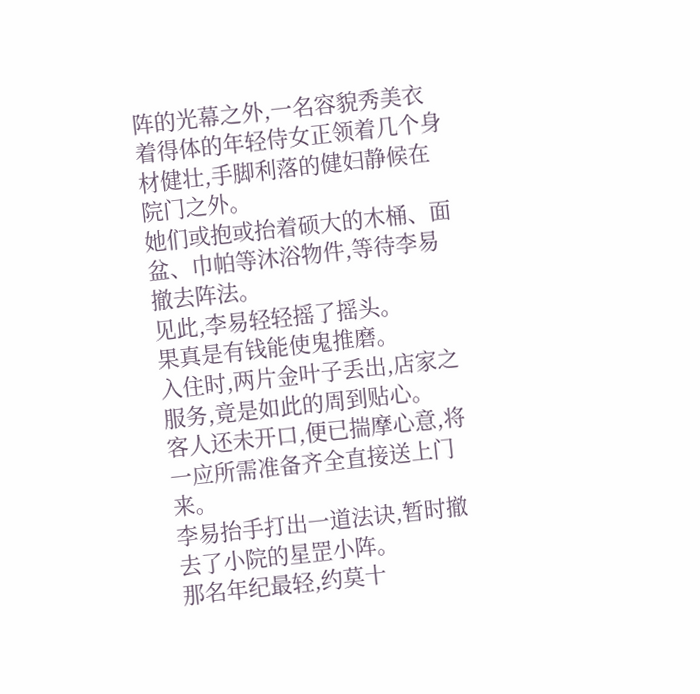阵的光幕之外,一名容貌秀美衣着得体的年轻侍女正领着几个身材健壮,手脚利落的健妇静候在院门之外。
她们或抱或抬着硕大的木桶、面盆、巾帕等沐浴物件,等待李易撤去阵法。
见此,李易轻轻摇了摇头。
果真是有钱能使鬼推磨。
入住时,两片金叶子丢出,店家之服务,竟是如此的周到贴心。
客人还未开口,便已揣摩心意,将一应所需准备齐全直接送上门来。
李易抬手打出一道法诀,暂时撤去了小院的星罡小阵。
那名年纪最轻,约莫十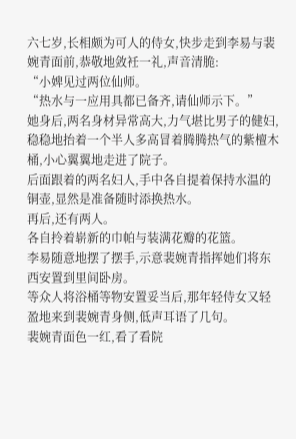六七岁,长相颇为可人的侍女,快步走到李易与裴婉青面前,恭敬地敛衽一礼,声音清脆:
“小婢见过两位仙师。
“热水与一应用具都已备齐,请仙师示下。”
她身后,两名身材异常高大,力气堪比男子的健妇,稳稳地抬着一个半人多高冒着腾腾热气的紫檀木桶,小心翼翼地走进了院子。
后面跟着的两名妇人,手中各自提着保持水温的铜壶,显然是准备随时添换热水。
再后,还有两人。
各自拎着崭新的巾帕与装满花瓣的花篮。
李易随意地摆了摆手,示意裴婉青指挥她们将东西安置到里间卧房。
等众人将浴桶等物安置妥当后,那年轻侍女又轻盈地来到裴婉青身侧,低声耳语了几句。
裴婉青面色一红,看了看院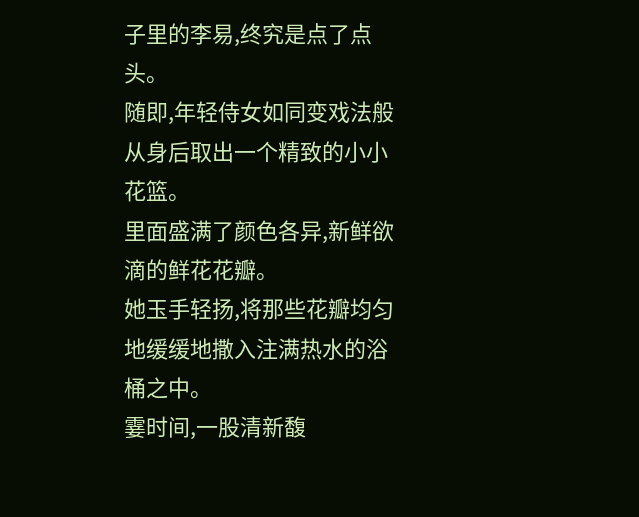子里的李易,终究是点了点头。
随即,年轻侍女如同变戏法般从身后取出一个精致的小小花篮。
里面盛满了颜色各异,新鲜欲滴的鲜花花瓣。
她玉手轻扬,将那些花瓣均匀地缓缓地撒入注满热水的浴桶之中。
霎时间,一股清新馥